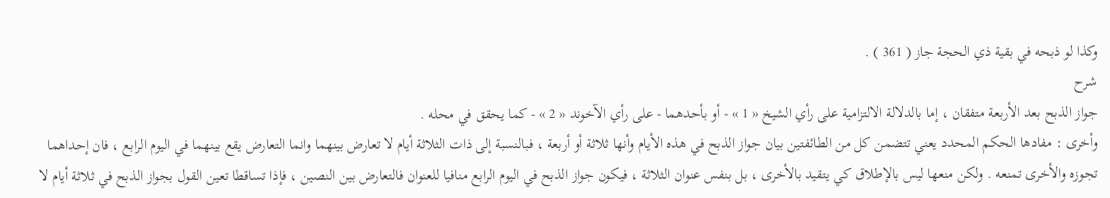وكذا لو ذبحه في بقية ذي الحجة جاز ( 361 ) .
شرح
جواز الذبح بعد الأربعة متفقان ، إما بالدلالة الالتزامية على رأي الشيخ « 1 » - أو بأحدهما - على رأي الآخوند « 2 » - كما يحقق في محله .
وأخرى : مفادها الحكم المحدد يعني تتضمن كل من الطائفتين بيان جواز الذبح في هذه الأيام وأنها ثلاثة أو أربعة ، فبالنسبة إلى ذات الثلاثة أيام لا تعارض بينهما وانما التعارض يقع بينهما في اليوم الرابع ، فان إحداهما تجوزه والأخرى تمنعه . ولكن منعها ليس بالإطلاق كي يتقيد بالأخرى ، بل بنفس عنوان الثلاثة ، فيكون جواز الذبح في اليوم الرابع منافيا للعنوان فالتعارض بين النصين ، فإذا تساقطا تعين القول بجواز الذبح في ثلاثة أيام لا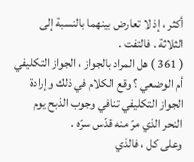أكثر ، إذ لا تعارض بينهما بالنسبة إلى الثلاثة . فالتفت .
( 361 ) هل المراد بالجواز ، الجواز التكليفي أم الوضعي ؟ وقع الكلام في ذلك وإرادة الجواز التكليفي تنافي وجوب الذبح يوم النحر الذي مرّ منه قدّس سرّه .
وعلى كل ، فالذي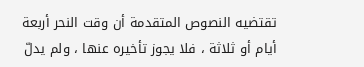تقتضيه النصوص المتقدمة أن وقت النحر أربعة أيام أو ثلاثة ، فلا يجوز تأخيره عنها ، ولم يدلّ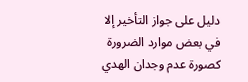دليل على جواز التأخير إلا في بعض موارد الضرورة كصورة عدم وجدان الهدي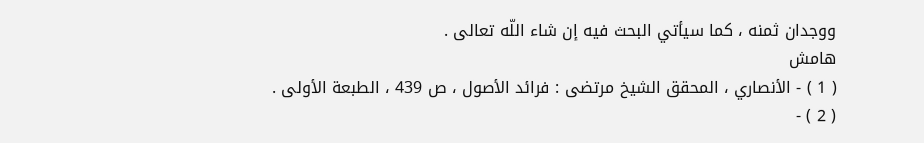ووجدان ثمنه ، كما سيأتي البحث فيه إن شاء اللّه تعالى .
هامش
( 1 ) - الأنصاري ، المحقق الشيخ مرتضى : فرائد الأصول ، ص 439 ، الطبعة الأولى .
( 2 ) -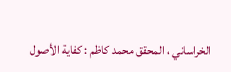الخراساني ، المحقق محمد كاظم : كفاية الأصول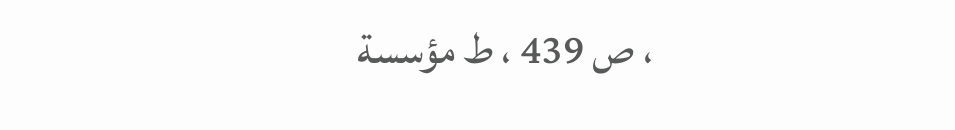، ص 439 ، ط مؤسسة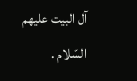آل البيت عليهم السّلام .